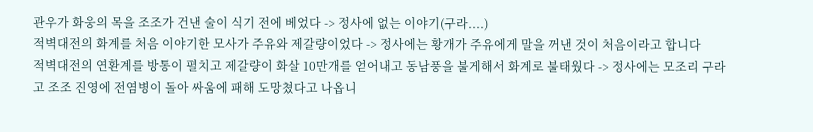관우가 화웅의 목을 조조가 건낸 술이 식기 전에 베었다 -> 정사에 없는 이야기(구라....)
적벽대전의 화계를 처음 이야기한 모사가 주유와 제갈량이었다 -> 정사에는 황개가 주유에게 말을 꺼낸 것이 처음이라고 합니다
적벽대전의 연환계를 방통이 펼치고 제갈량이 화살 10만개를 얻어내고 동남풍을 불게해서 화계로 불태웠다 -> 정사에는 모조리 구라고 조조 진영에 전염병이 돌아 싸움에 패해 도망쳤다고 나옵니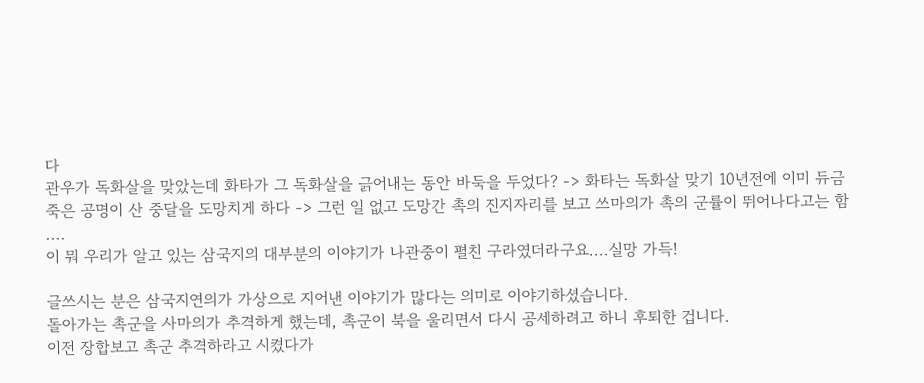다
관우가 독화살을 맞았는데 화타가 그 독화살을 긁어내는 동안 바둑을 두었다? -> 화타는 독화살 맞기 10년전에 이미 듀금
죽은 공명이 산 중달을 도망치게 하다 -> 그런 일 없고 도망간 촉의 진지자리를 보고 쓰마의가 촉의 군률이 뛰어나다고는 함
....
이 뭐 우리가 알고 있는 삼국지의 대부분의 이야기가 나관중이 펼친 구라였더라구요....실망 가득!

글쓰시는 분은 삼국지연의가 가상으로 지어낸 이야기가 많다는 의미로 이야기하셨습니다.
돌아가는 촉군을 사마의가 추격하게 했는데, 촉군이 북을 울리면서 다시 공세하려고 하니 후퇴한 겁니다.
이전 장합보고 촉군 추격하라고 시켰다가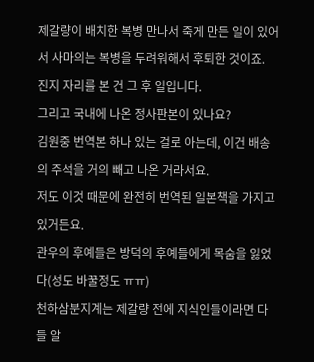제갈량이 배치한 복병 만나서 죽게 만든 일이 있어서 사마의는 복병을 두려워해서 후퇴한 것이죠.
진지 자리를 본 건 그 후 일입니다.
그리고 국내에 나온 정사판본이 있나요?
김원중 번역본 하나 있는 걸로 아는데, 이건 배송의 주석을 거의 빼고 나온 거라서요.
저도 이것 때문에 완전히 번역된 일본책을 가지고 있거든요.
관우의 후예들은 방덕의 후예들에게 목숨을 잃었다(성도 바꿀정도 ㅠㅠ)
천하삼분지계는 제갈량 전에 지식인들이라면 다들 알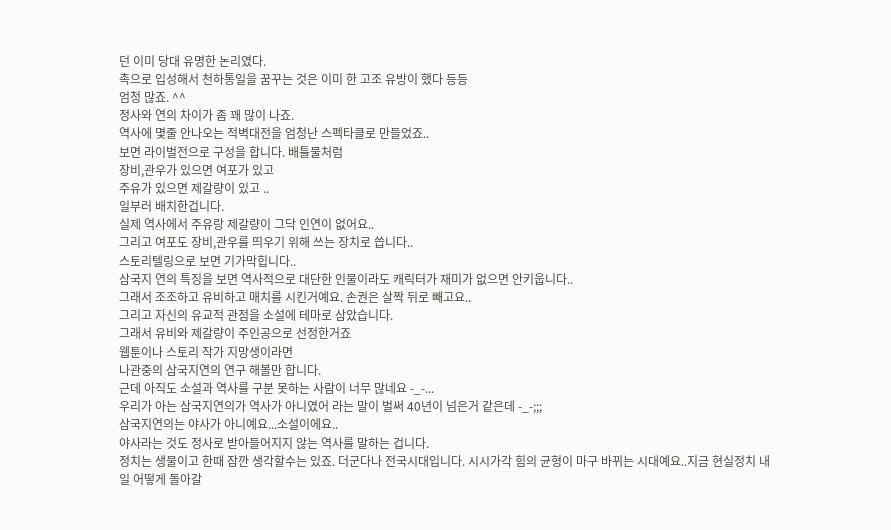던 이미 당대 유명한 논리였다.
촉으로 입성해서 천하통일을 꿈꾸는 것은 이미 한 고조 유방이 했다 등등
엄청 많죠. ^^
정사와 연의 차이가 좀 꽤 많이 나죠.
역사에 몇줄 안나오는 적벽대전을 엄청난 스펙타클로 만들었죠..
보면 라이벌전으로 구성을 합니다. 배틀물처럼
장비,관우가 있으면 여포가 있고
주유가 있으면 제갈량이 있고 ..
일부러 배치한겁니다.
실제 역사에서 주유랑 제갈량이 그닥 인연이 없어요..
그리고 여포도 장비,관우를 띄우기 위해 쓰는 장치로 씁니다..
스토리텔링으로 보면 기가막힙니다..
삼국지 연의 특징을 보면 역사적으로 대단한 인물이라도 캐릭터가 재미가 없으면 안키웁니다..
그래서 조조하고 유비하고 매치를 시킨거예요. 손권은 살짝 뒤로 빼고요..
그리고 자신의 유교적 관점을 소설에 테마로 삼았습니다.
그래서 유비와 제갈량이 주인공으로 선정한거죠
웹툰이나 스토리 작가 지망생이라면
나관중의 삼국지연의 연구 해볼만 합니다.
근데 아직도 소설과 역사를 구분 못하는 사람이 너무 많네요 -_-...
우리가 아는 삼국지연의가 역사가 아니였어 라는 말이 벌써 40년이 넘은거 같은데 -_-;;;
삼국지연의는 야사가 아니예요...소설이에요..
야사라는 것도 정사로 받아들어지지 않는 역사를 말하는 겁니다.
정치는 생물이고 한때 잠깐 생각할수는 있죠. 더군다나 전국시대입니다. 시시가각 힘의 균형이 마구 바뀌는 시대예요..지금 현실정치 내일 어떻게 돌아갈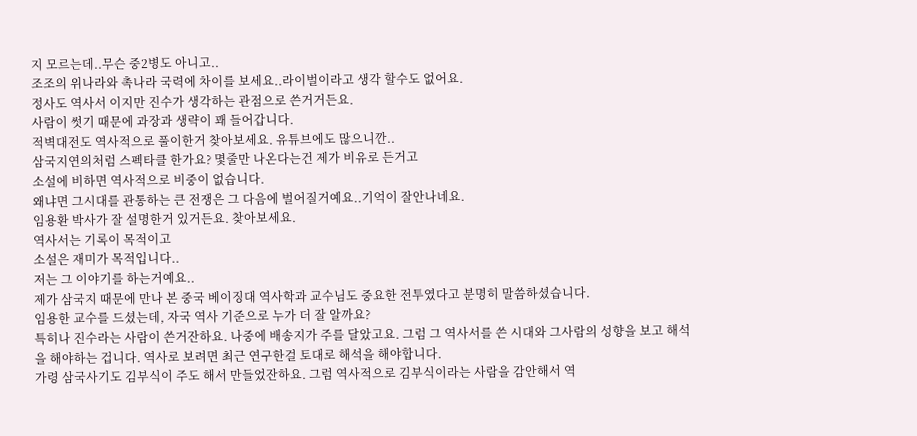지 모르는데..무슨 중2병도 아니고..
조조의 위나라와 촉나라 국력에 차이를 보세요..라이벌이라고 생각 할수도 없어요.
정사도 역사서 이지만 진수가 생각하는 관점으로 쓴거거든요.
사람이 썻기 때문에 과장과 생략이 꽤 들어갑니다.
적벽대전도 역사적으로 풀이한거 찾아보세요. 유튜브에도 많으니깐..
삼국지연의처럼 스펙타클 한가요? 몇줄만 나온다는건 제가 비유로 든거고
소설에 비하면 역사적으로 비중이 없습니다.
왜냐면 그시대를 관통하는 큰 전쟁은 그 다음에 벌어질거예요..기억이 잘안나네요.
임용환 박사가 잘 설명한거 있거든요. 찾아보세요.
역사서는 기록이 목적이고
소설은 재미가 목적입니다..
저는 그 이야기를 하는거예요..
제가 삼국지 때문에 만나 본 중국 베이징대 역사학과 교수님도 중요한 전투였다고 분명히 말씀하셨습니다.
임용한 교수를 드셨는데, 자국 역사 기준으로 누가 더 잘 알까요?
특히나 진수라는 사람이 쓴거잔하요. 나중에 배송지가 주를 달았고요. 그럼 그 역사서를 쓴 시대와 그사람의 성향을 보고 해석을 해야하는 겁니다. 역사로 보려면 최근 연구한걸 토대로 해석을 해야합니다.
가령 삼국사기도 김부식이 주도 해서 만들었잔하요. 그럼 역사적으로 김부식이라는 사람을 감안해서 역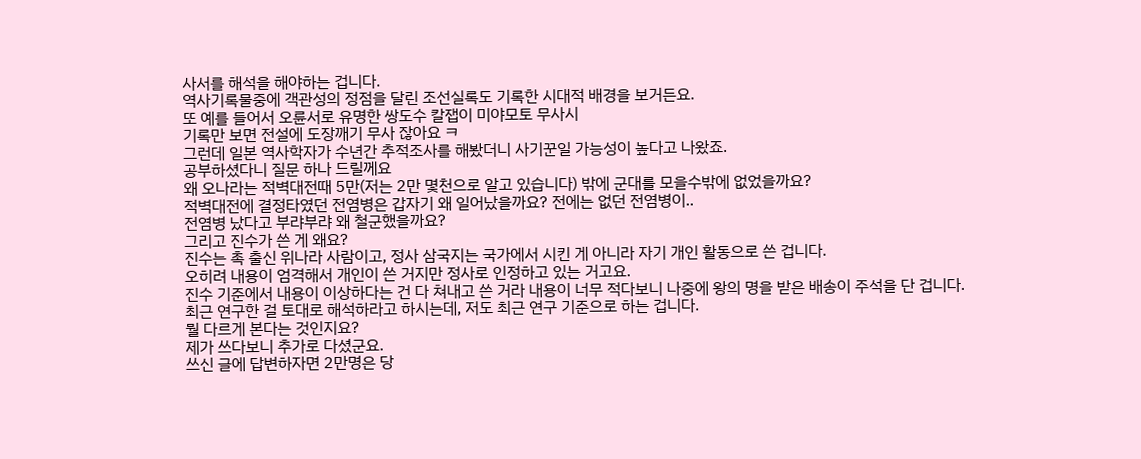사서를 해석을 해야하는 겁니다.
역사기록물중에 객관성의 정점을 달린 조선실록도 기록한 시대적 배경을 보거든요.
또 예를 들어서 오륜서로 유명한 쌍도수 칼잽이 미야모토 무사시
기록만 보면 전설에 도장깨기 무사 잖아요 ㅋ
그런데 일본 역사학자가 수년간 추적조사를 해봤더니 사기꾼일 가능성이 높다고 나왔죠.
공부하셨다니 질문 하나 드릴께요
왜 오나라는 적벽대전때 5만(저는 2만 몇천으로 알고 있습니다) 밖에 군대를 모을수밖에 없었을까요?
적벽대전에 결정타였던 전염병은 갑자기 왜 일어났을까요? 전에는 없던 전염병이..
전염병 났다고 부랴부랴 왜 철군했을까요?
그리고 진수가 쓴 게 왜요?
진수는 촉 출신 위나라 사람이고, 정사 삼국지는 국가에서 시킨 게 아니라 자기 개인 활동으로 쓴 겁니다.
오히려 내용이 엄격해서 개인이 쓴 거지만 정사로 인정하고 있는 거고요.
진수 기준에서 내용이 이상하다는 건 다 쳐내고 쓴 거라 내용이 너무 적다보니 나중에 왕의 명을 받은 배송이 주석을 단 겁니다.
최근 연구한 걸 토대로 해석하라고 하시는데, 저도 최근 연구 기준으로 하는 겁니다.
뭘 다르게 본다는 것인지요?
제가 쓰다보니 추가로 다셨군요.
쓰신 글에 답변하자면 2만명은 당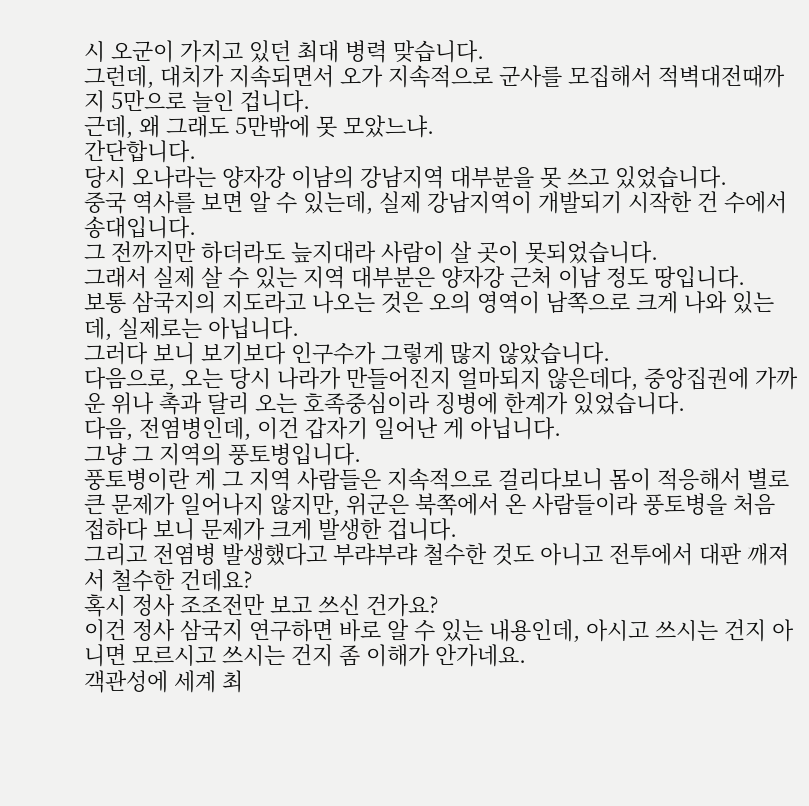시 오군이 가지고 있던 최대 병력 맞습니다.
그런데, 대치가 지속되면서 오가 지속적으로 군사를 모집해서 적벽대전때까지 5만으로 늘인 겁니다.
근데, 왜 그래도 5만밖에 못 모았느냐.
간단합니다.
당시 오나라는 양자강 이남의 강남지역 대부분을 못 쓰고 있었습니다.
중국 역사를 보면 알 수 있는데, 실제 강남지역이 개발되기 시작한 건 수에서 송대입니다.
그 전까지만 하더라도 늪지대라 사람이 살 곳이 못되었습니다.
그래서 실제 살 수 있는 지역 대부분은 양자강 근처 이남 정도 땅입니다.
보통 삼국지의 지도라고 나오는 것은 오의 영역이 남쪽으로 크게 나와 있는데, 실제로는 아닙니다.
그러다 보니 보기보다 인구수가 그렇게 많지 않았습니다.
다음으로, 오는 당시 나라가 만들어진지 얼마되지 않은데다, 중앙집권에 가까운 위나 촉과 달리 오는 호족중심이라 징병에 한계가 있었습니다.
다음, 전염병인데, 이건 갑자기 일어난 게 아닙니다.
그냥 그 지역의 풍토병입니다.
풍토병이란 게 그 지역 사람들은 지속적으로 걸리다보니 몸이 적응해서 별로 큰 문제가 일어나지 않지만, 위군은 북쪽에서 온 사람들이라 풍토병을 처음 접하다 보니 문제가 크게 발생한 겁니다.
그리고 전염병 발생했다고 부랴부랴 철수한 것도 아니고 전투에서 대판 깨져서 철수한 건데요?
혹시 정사 조조전만 보고 쓰신 건가요?
이건 정사 삼국지 연구하면 바로 알 수 있는 내용인데, 아시고 쓰시는 건지 아니면 모르시고 쓰시는 건지 좀 이해가 안가네요.
객관성에 세계 최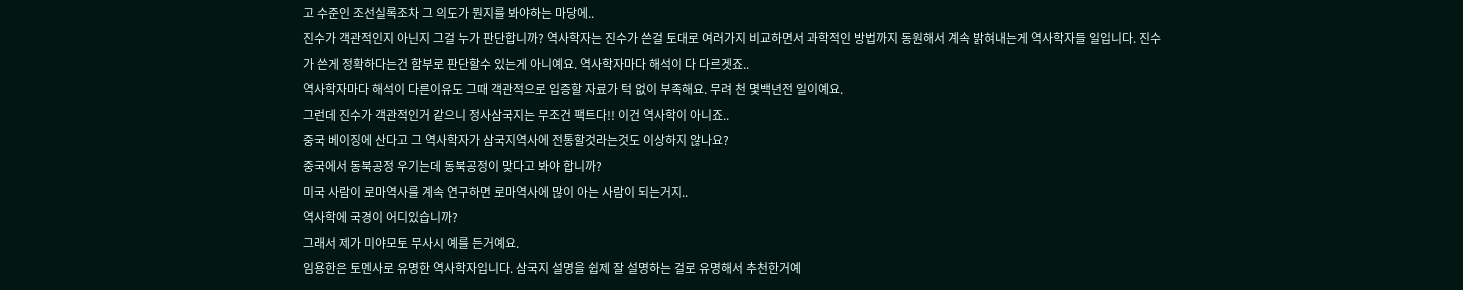고 수준인 조선실록조차 그 의도가 뭔지를 봐야하는 마당에..
진수가 객관적인지 아닌지 그걸 누가 판단합니까? 역사학자는 진수가 쓴걸 토대로 여러가지 비교하면서 과학적인 방법까지 동원해서 계속 밝혀내는게 역사학자들 일입니다. 진수가 쓴게 정확하다는건 함부로 판단할수 있는게 아니예요. 역사학자마다 해석이 다 다르겟죠..
역사학자마다 해석이 다른이유도 그때 객관적으로 입증할 자료가 턱 없이 부족해요. 무려 천 몇백년전 일이예요.
그런데 진수가 객관적인거 같으니 정사삼국지는 무조건 팩트다!! 이건 역사학이 아니죠..
중국 베이징에 산다고 그 역사학자가 삼국지역사에 전통할것라는것도 이상하지 않나요?
중국에서 동북공정 우기는데 동북공정이 맞다고 봐야 합니까?
미국 사람이 로마역사를 계속 연구하면 로마역사에 많이 아는 사람이 되는거지..
역사학에 국경이 어디있습니까?
그래서 제가 미야모토 무사시 예를 든거예요.
임용한은 토멘사로 유명한 역사학자입니다. 삼국지 설명을 쉽제 잘 설명하는 걸로 유명해서 추천한거예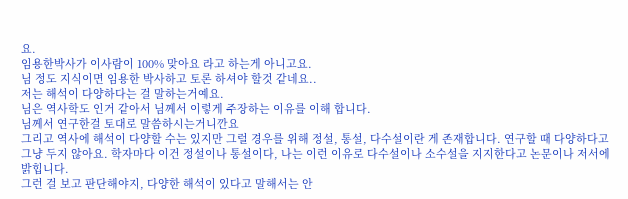요.
임용한박사가 이사람이 100% 맞아요 라고 하는게 아니고요.
님 정도 지식이면 임용한 박사하고 토론 하셔야 할것 같네요..
저는 해석이 다양하다는 걸 말하는거예요.
님은 역사학도 인거 같아서 님께서 이렇게 주장하는 이유를 이해 합니다.
님께서 연구한걸 토대로 말씀하시는거니깐요
그리고 역사에 해석이 다양할 수는 있지만 그럴 경우를 위해 정설, 통설, 다수설이란 게 존재합니다. 연구할 때 다양하다고 그냥 두지 않아요. 학자마다 이건 정설이나 통설이다, 나는 이런 이유로 다수설이나 소수설을 지지한다고 논문이나 저서에 밝힙니다.
그런 걸 보고 판단해야지, 다양한 해석이 있다고 말해서는 안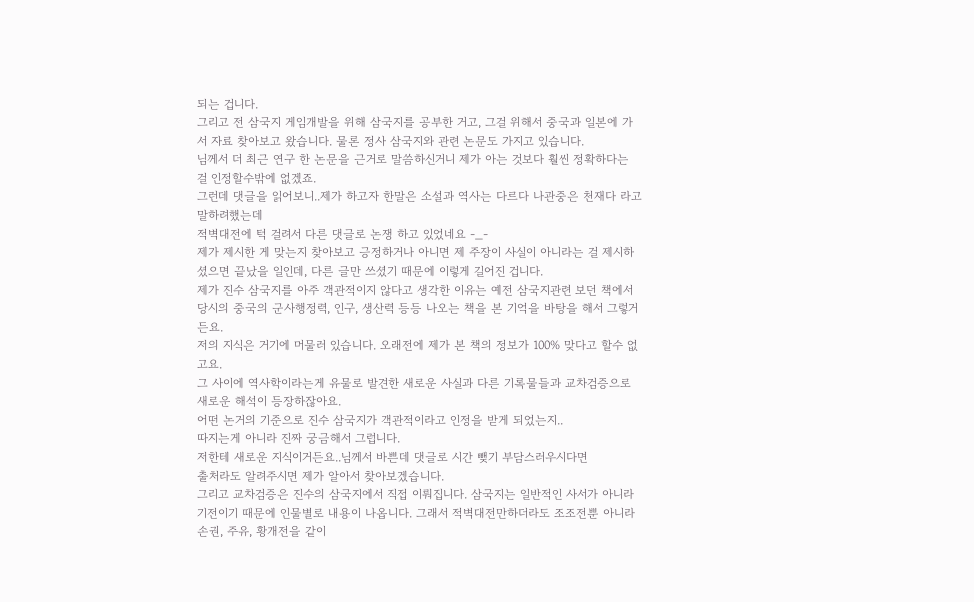되는 겁니다.
그리고 전 삼국지 게임개발을 위해 삼국지를 공부한 거고, 그걸 위해서 중국과 일본에 가서 자료 찾아보고 왔습니다. 물론 정사 삼국지와 관련 논문도 가지고 있습니다.
님께서 더 최근 연구 한 논문을 근거로 말씀하신거니 제가 아는 것보다 훨씬 정확하다는 걸 인정할수밖에 없겠죠.
그런데 댓글을 읽어보니..제가 하고자 한말은 소설과 역사는 다르다 나관중은 천재다 라고 말하려했는데
적벽대전에 턱 걸려서 다른 댓글로 논쟁 하고 있었네요 -_-
제가 제시한 게 맞는지 찾아보고 긍정하거나 아니면 제 주장이 사실이 아니라는 걸 제시하셨으면 끝났을 일인데, 다른 글만 쓰셨기 때문에 이렇게 길어진 겁니다.
제가 진수 삼국지를 아주 객관적이지 않다고 생각한 이유는 예전 삼국지관련 보던 책에서 당시의 중국의 군사행정력, 인구, 생산력 등등 나오는 책을 본 기억을 바탕을 해서 그렇거든요.
저의 지식은 거기에 머물러 있습니다. 오래전에 제가 본 책의 정보가 100% 맞다고 할수 없고요.
그 사이에 역사학이라는게 유물로 발견한 새로운 사실과 다른 기록물들과 교차검증으로 새로운 해석이 등장하잖아요.
어떤 논거의 기준으로 진수 삼국지가 객관적이라고 인정을 받게 되었는지..
따지는게 아니라 진짜 궁금해서 그럽니다.
저한테 새로운 지식이거든요..님께서 바쁜데 댓글로 시간 뺒기 부담스러우시다면
출처라도 알려주시면 제가 알아서 찾아보겠습니다.
그리고 교차검증은 진수의 삼국지에서 직접 이뤄집니다. 삼국지는 일반적인 사서가 아니라 기전이기 때문에 인물별로 내용이 나옵니다. 그래서 적벽대전만하더라도 조조전뿐 아니라 손권, 주유, 황개전을 같이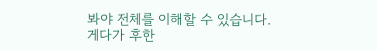봐야 전체를 이해할 수 있습니다.
게다가 후한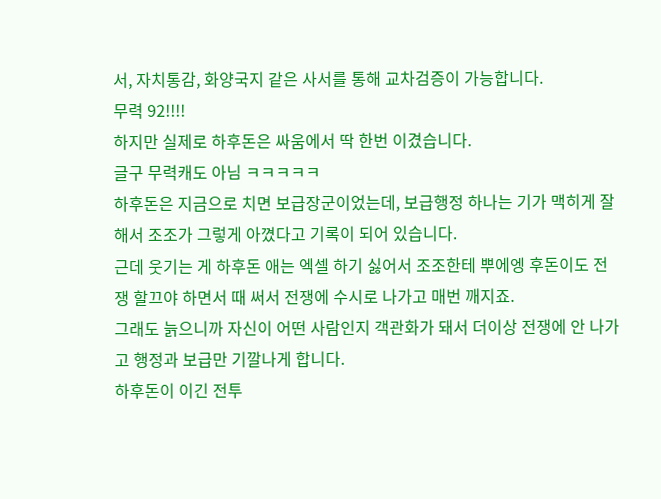서, 자치통감, 화양국지 같은 사서를 통해 교차검증이 가능합니다.
무력 92!!!!
하지만 실제로 하후돈은 싸움에서 딱 한번 이겼습니다.
글구 무력캐도 아님 ㅋㅋㅋㅋㅋ
하후돈은 지금으로 치면 보급장군이었는데, 보급행정 하나는 기가 맥히게 잘해서 조조가 그렇게 아꼈다고 기록이 되어 있습니다.
근데 웃기는 게 하후돈 애는 엑셀 하기 싫어서 조조한테 뿌에엥 후돈이도 전쟁 할끄야 하면서 때 써서 전쟁에 수시로 나가고 매번 깨지죠.
그래도 늙으니까 자신이 어떤 사람인지 객관화가 돼서 더이상 전쟁에 안 나가고 행정과 보급만 기깔나게 합니다.
하후돈이 이긴 전투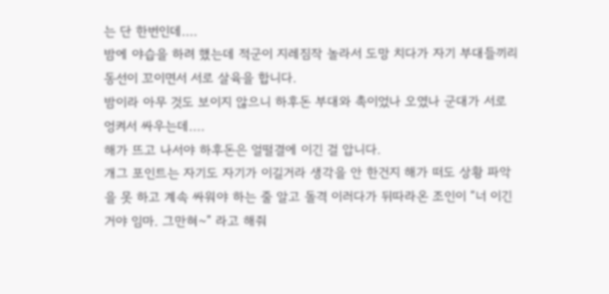는 단 한번인데....
밤에 야습을 하려 했는데 적군이 지레짐작 놀라서 도망 치다가 자기 부대들끼리 동선이 꼬이면서 서로 살육을 합니다.
밤이라 아무 것도 보이지 않으니 하후돈 부대와 촉이었나 오였나 군대가 서로 엉켜서 싸우는데....
해가 뜨고 나서야 하후돈은 얼떨결에 이긴 걸 압니다.
개그 포인트는 자기도 자기가 이길거라 생각을 안 한건지 해가 떠도 상황 파악을 못 하고 계속 싸워야 하는 줄 알고 돌격 이러다가 뒤따라온 조인이 “너 이긴거야 임마. 그만혀~” 라고 해줘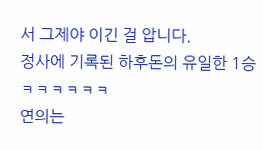서 그제야 이긴 걸 압니다.
정사에 기록된 하후돈의 유일한 1승 ㅋㅋㅋㅋㅋㅋ
연의는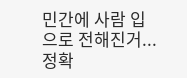민간에 사람 입으로 전해진거...
정확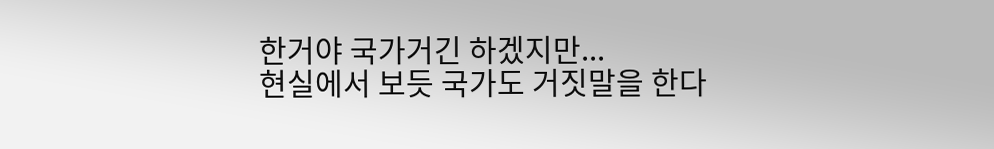한거야 국가거긴 하겠지만...
현실에서 보듯 국가도 거짓말을 한다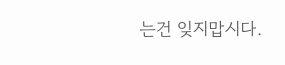는건 잊지맙시다.